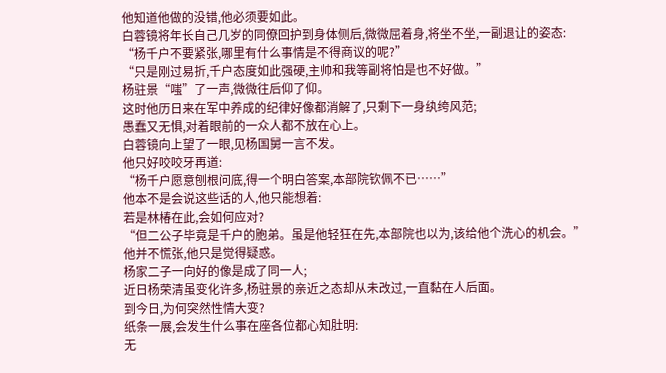他知道他做的没错,他必须要如此。
白蓉镜将年长自己几岁的同僚回护到身体侧后,微微屈着身,将坐不坐,一副退让的姿态:
“杨千户不要紧张,哪里有什么事情是不得商议的呢?”
“只是刚过易折,千户态度如此强硬,主帅和我等副将怕是也不好做。”
杨驻景“嗤”了一声,微微往后仰了仰。
这时他历日来在军中养成的纪律好像都消解了,只剩下一身纨绔风范;
愚蠢又无惧,对着眼前的一众人都不放在心上。
白蓉镜向上望了一眼,见杨国舅一言不发。
他只好咬咬牙再道:
“杨千户愿意刨根问底,得一个明白答案,本部院钦佩不已……”
他本不是会说这些话的人,他只能想着:
若是林椿在此,会如何应对?
“但二公子毕竟是千户的胞弟。虽是他轻狂在先,本部院也以为,该给他个洗心的机会。”
他并不慌张,他只是觉得疑惑。
杨家二子一向好的像是成了同一人;
近日杨荣清虽变化许多,杨驻景的亲近之态却从未改过,一直黏在人后面。
到今日,为何突然性情大变?
纸条一展,会发生什么事在座各位都心知肚明:
无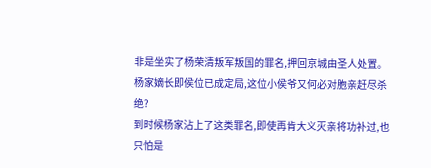非是坐实了杨荣清叛军叛国的罪名,押回京城由圣人处置。
杨家嫡长即侯位已成定局,这位小侯爷又何必对胞亲赶尽杀绝?
到时候杨家沾上了这类罪名,即使再肯大义灭亲将功补过,也只怕是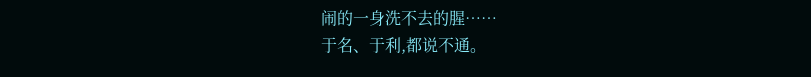闹的一身洗不去的腥……
于名、于利,都说不通。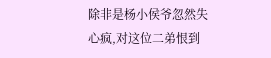除非是杨小侯爷忽然失心疯,对这位二弟恨到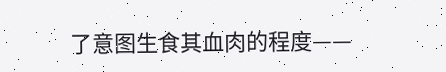了意图生食其血肉的程度——